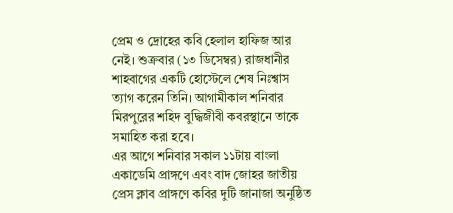প্রেম ও দ্রোহের কবি হেলাল হাফিজ আর নেই। শুক্রবার (১৩ ডিসেম্বর) রাজধানীর শাহবাগের একটি হোস্টেলে শেষ নিঃশ্বাস ত্যাগ করেন তিনি। আগামীকাল শনিবার মিরপুরের শহিদ বুদ্ধিজীবী কবরস্থানে তাকে সমাহিত করা হবে।
এর আগে শনিবার সকাল ১১টায় বাংলা একাডেমি প্রাঙ্গণে এবং বাদ জোহর জাতীয় প্রেস ক্লাব প্রাঙ্গণে কবির দুটি জানাজা অনুষ্ঠিত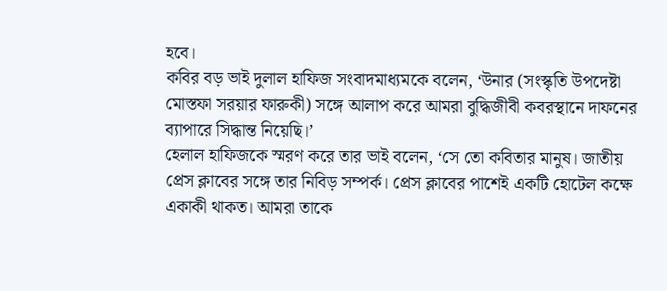হবে।
কবির বড় ভাই দুলাল হাফিজ সংবাদমাধ্যমকে বলেন, ‘উনার (সংস্কৃতি উপদেষ্টা মোস্তফা সরয়ার ফারুকী) সঙ্গে আলাপ করে আমরা বুদ্ধিজীবী কবরস্থানে দাফনের ব্যাপারে সিদ্ধান্ত নিয়েছি।’
হেলাল হাফিজকে স্মরণ করে তার ভাই বলেন, ‘সে তো কবিতার মানুষ। জাতীয় প্রেস ক্লাবের সঙ্গে তার নিবিড় সম্পর্ক। প্রেস ক্লাবের পাশেই একটি হোটেল কক্ষে একাকী থাকত। আমরা তাকে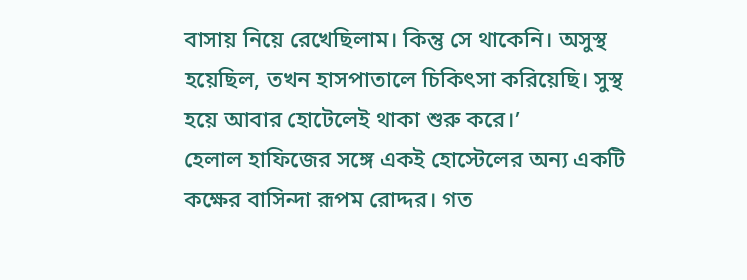বাসায় নিয়ে রেখেছিলাম। কিন্তু সে থাকেনি। অসুস্থ হয়েছিল, তখন হাসপাতালে চিকিৎসা করিয়েছি। সুস্থ হয়ে আবার হোটেলেই থাকা শুরু করে।’
হেলাল হাফিজের সঙ্গে একই হোস্টেলের অন্য একটি কক্ষের বাসিন্দা রূপম রোদ্দর। গত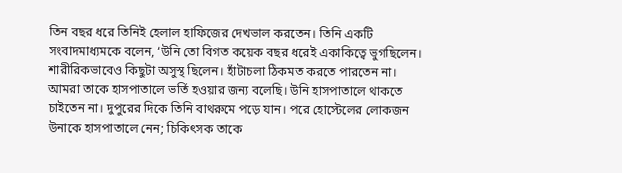তিন বছর ধরে তিনিই হেলাল হাফিজের দেখভাল করতেন। তিনি একটি সংবাদমাধ্যমকে বলেন, ‘উনি তো বিগত কয়েক বছর ধরেই একাকিত্বে ভুগছিলেন। শারীরিকভাবেও কিছুটা অসুস্থ ছিলেন। হাঁটাচলা ঠিকমত করতে পারতেন না। আমরা তাকে হাসপাতালে ভর্তি হওয়ার জন্য বলেছি। উনি হাসপাতালে থাকতে চাইতেন না। দুপুরের দিকে তিনি বাথরুমে পড়ে যান। পরে হোস্টেলের লোকজন উনাকে হাসপাতালে নেন; চিকিৎসক তাকে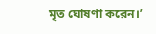মৃত ঘোষণা করেন।’